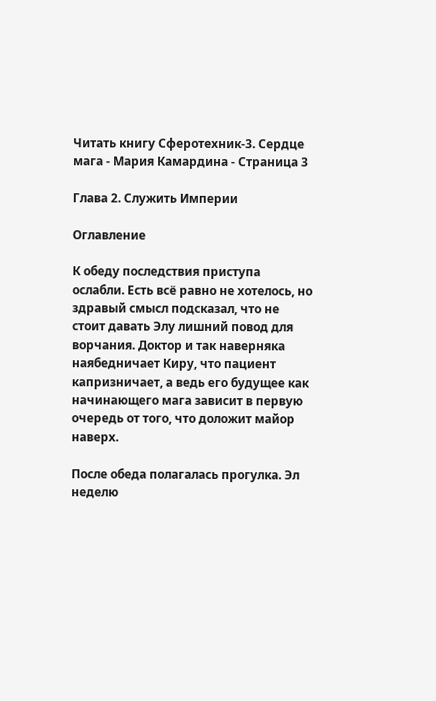Читать книгу Сферотехник-3. Сердце мага - Мария Камардина - Страница 3

Глава 2. Служить Империи

Оглавление

К обеду последствия приступа ослабли. Есть всё равно не хотелось, но здравый смысл подсказал, что не стоит давать Элу лишний повод для ворчания. Доктор и так наверняка наябедничает Киру, что пациент капризничает, а ведь его будущее как начинающего мага зависит в первую очередь от того, что доложит майор наверх.

После обеда полагалась прогулка. Эл неделю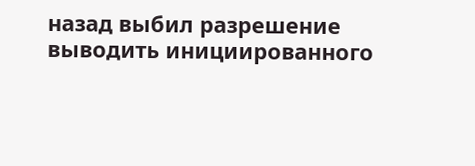назад выбил разрешение выводить инициированного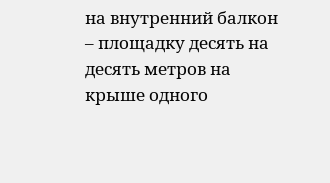на внутренний балкон – площадку десять на десять метров на крыше одного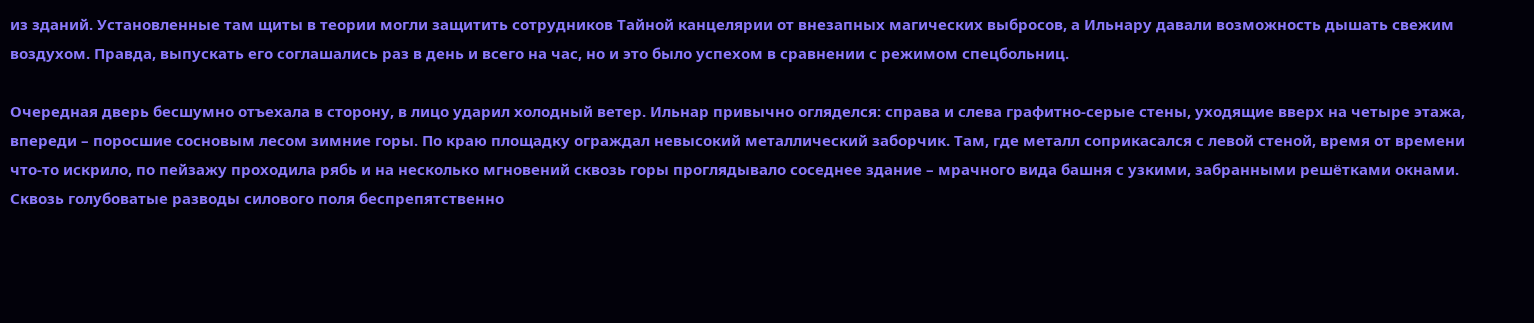из зданий. Установленные там щиты в теории могли защитить сотрудников Тайной канцелярии от внезапных магических выбросов, а Ильнару давали возможность дышать свежим воздухом. Правда, выпускать его соглашались раз в день и всего на час, но и это было успехом в сравнении с режимом спецбольниц.

Очередная дверь бесшумно отъехала в сторону, в лицо ударил холодный ветер. Ильнар привычно огляделся: справа и слева графитно-серые стены, уходящие вверх на четыре этажа, впереди – поросшие сосновым лесом зимние горы. По краю площадку ограждал невысокий металлический заборчик. Там, где металл соприкасался с левой стеной, время от времени что-то искрило, по пейзажу проходила рябь и на несколько мгновений сквозь горы проглядывало соседнее здание – мрачного вида башня с узкими, забранными решётками окнами. Сквозь голубоватые разводы силового поля беспрепятственно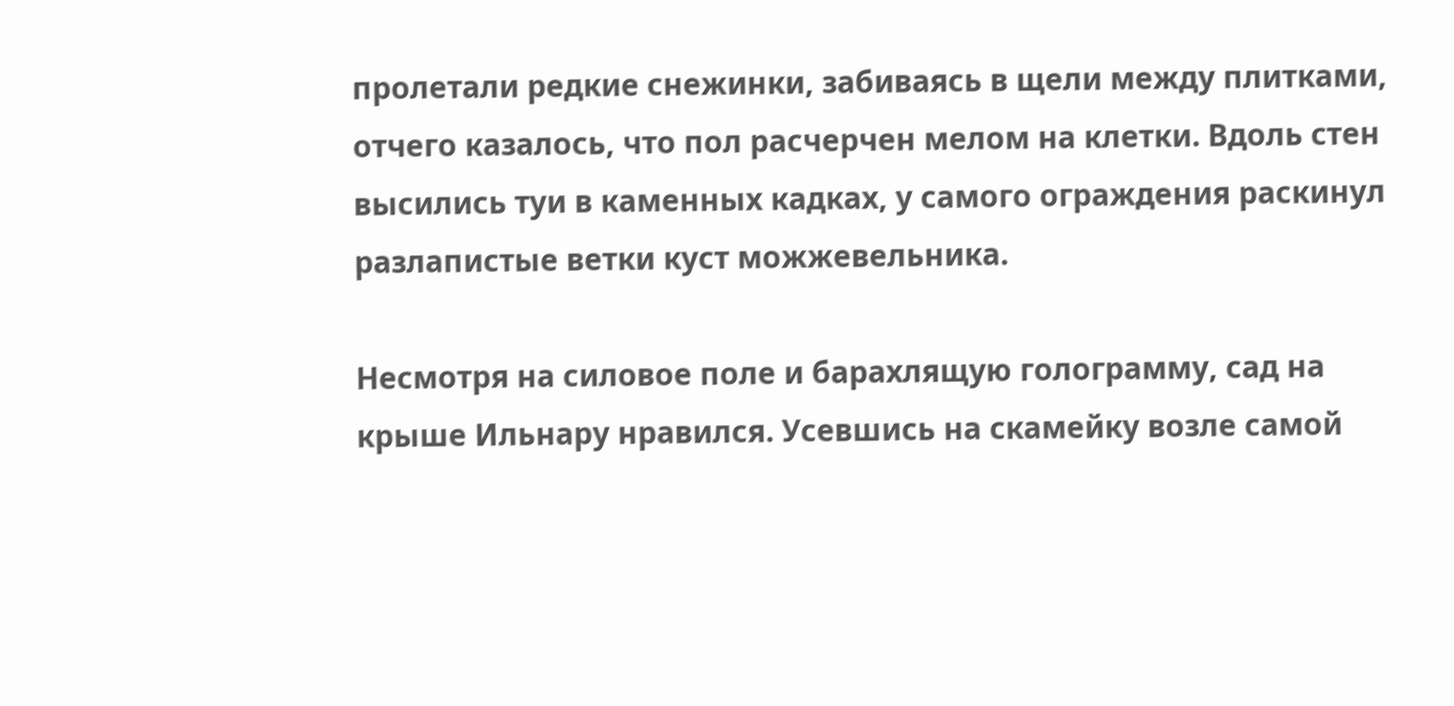пролетали редкие снежинки, забиваясь в щели между плитками, отчего казалось, что пол расчерчен мелом на клетки. Вдоль стен высились туи в каменных кадках, у самого ограждения раскинул разлапистые ветки куст можжевельника.

Несмотря на силовое поле и барахлящую голограмму, сад на крыше Ильнару нравился. Усевшись на скамейку возле самой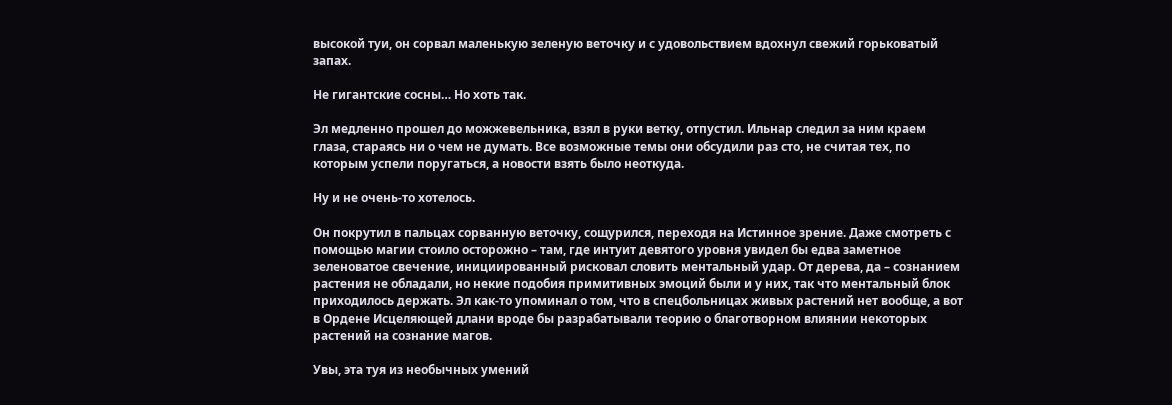высокой туи, он сорвал маленькую зеленую веточку и с удовольствием вдохнул свежий горьковатый запах.

Не гигантские сосны… Но хоть так.

Эл медленно прошел до можжевельника, взял в руки ветку, отпустил. Ильнар следил за ним краем глаза, стараясь ни о чем не думать. Все возможные темы они обсудили раз сто, не считая тех, по которым успели поругаться, а новости взять было неоткуда.

Ну и не очень-то хотелось.

Он покрутил в пальцах сорванную веточку, сощурился, переходя на Истинное зрение. Даже смотреть с помощью магии стоило осторожно – там, где интуит девятого уровня увидел бы едва заметное зеленоватое свечение, инициированный рисковал словить ментальный удар. От дерева, да – сознанием растения не обладали, но некие подобия примитивных эмоций были и у них, так что ментальный блок приходилось держать. Эл как-то упоминал о том, что в спецбольницах живых растений нет вообще, а вот в Ордене Исцеляющей длани вроде бы разрабатывали теорию о благотворном влиянии некоторых растений на сознание магов.

Увы, эта туя из необычных умений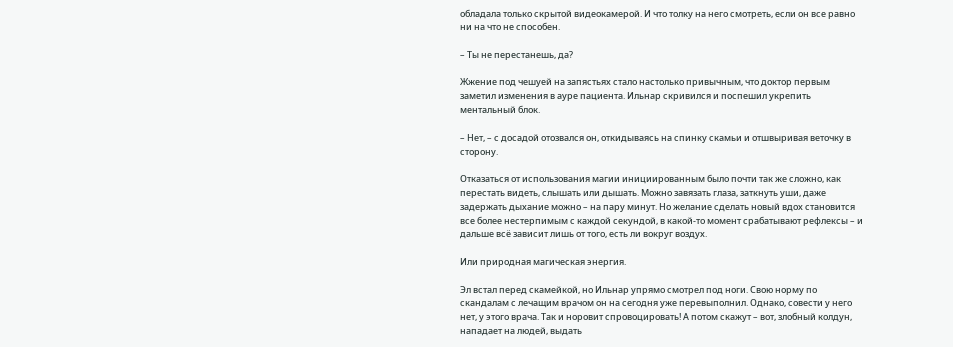обладала только скрытой видеокамерой. И что толку на него смотреть, если он все равно ни на что не способен.

– Ты не перестанешь, да?

Жжение под чешуей на запястьях стало настолько привычным, что доктор первым заметил изменения в ауре пациента. Ильнар скривился и поспешил укрепить ментальный блок.

– Нет, – с досадой отозвался он, откидываясь на спинку скамьи и отшвыривая веточку в сторону.

Отказаться от использования магии инициированным было почти так же сложно, как перестать видеть, слышать или дышать. Можно завязать глаза, заткнуть уши, даже задержать дыхание можно – на пару минут. Но желание сделать новый вдох становится все более нестерпимым с каждой секундой, в какой-то момент срабатывают рефлексы – и дальше всё зависит лишь от того, есть ли вокруг воздух.

Или природная магическая энергия.

Эл встал перед скамейкой, но Ильнар упрямо смотрел под ноги. Свою норму по скандалам с лечащим врачом он на сегодня уже перевыполнил. Однако, совести у него нет, у этого врача. Так и норовит спровоцировать! А потом скажут – вот, злобный колдун, нападает на людей, выдать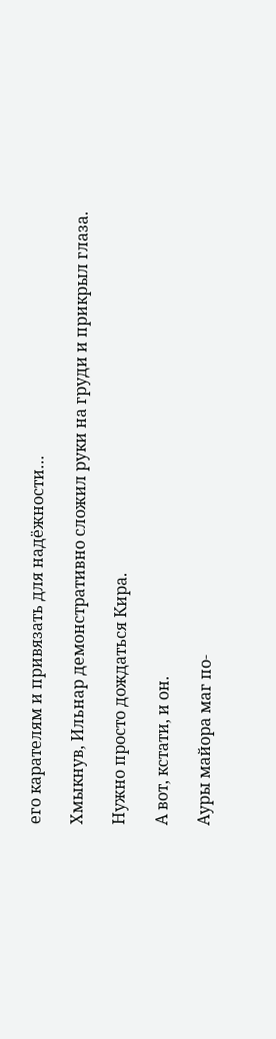его карателям и привязать для надёжности…

Хмыкнув, Ильнар демонстративно сложил руки на груди и прикрыл глаза.

Нужно просто дождаться Кира.

А вот, кстати, и он.

Ауры майора маг по-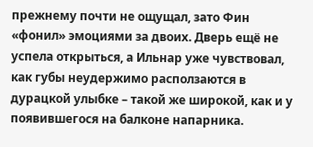прежнему почти не ощущал, зато Фин «фонил» эмоциями за двоих. Дверь ещё не успела открыться, а Ильнар уже чувствовал, как губы неудержимо расползаются в дурацкой улыбке – такой же широкой, как и у появившегося на балконе напарника.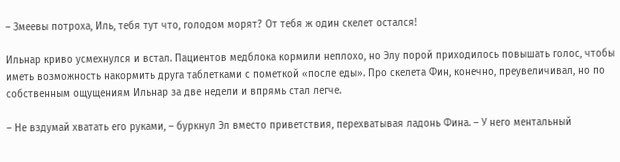– Змеевы потроха, Иль, тебя тут что, голодом морят? От тебя ж один скелет остался!

Ильнар криво усмехнулся и встал. Пациентов медблока кормили неплохо, но Элу порой приходилось повышать голос, чтобы иметь возможность накормить друга таблетками с пометкой «после еды». Про скелета Фин, конечно, преувеличивал, но по собственным ощущениям Ильнар за две недели и впрямь стал легче.

– Не вздумай хватать его руками, – буркнул Эл вместо приветствия, перехватывая ладонь Фина. – У него ментальный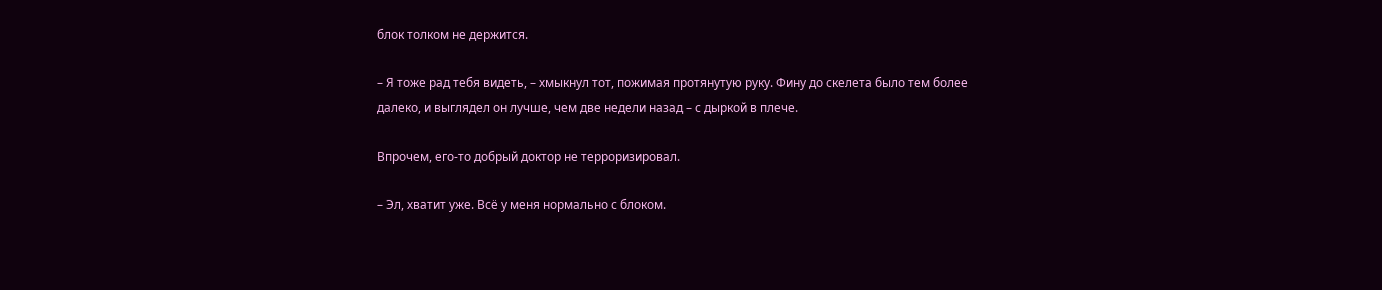блок толком не держится.

– Я тоже рад тебя видеть, – хмыкнул тот, пожимая протянутую руку. Фину до скелета было тем более далеко, и выглядел он лучше, чем две недели назад – с дыркой в плече.

Впрочем, его-то добрый доктор не терроризировал.

– Эл, хватит уже. Всё у меня нормально с блоком.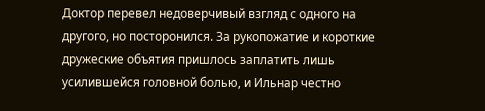Доктор перевел недоверчивый взгляд с одного на другого, но посторонился. За рукопожатие и короткие дружеские объятия пришлось заплатить лишь усилившейся головной болью, и Ильнар честно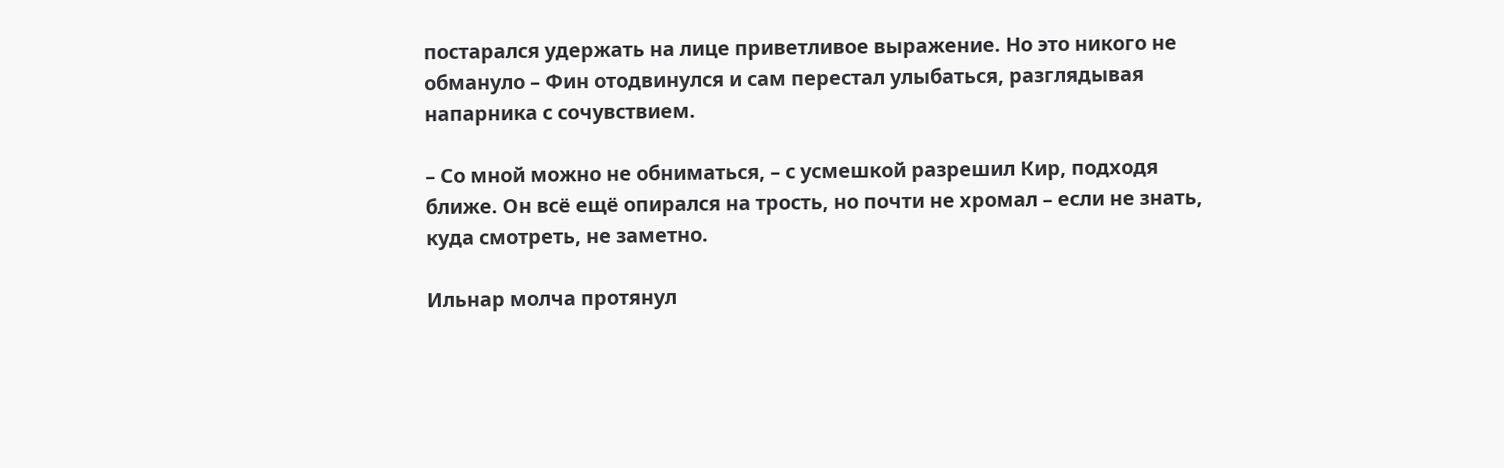постарался удержать на лице приветливое выражение. Но это никого не обмануло – Фин отодвинулся и сам перестал улыбаться, разглядывая напарника с сочувствием.

– Со мной можно не обниматься, – с усмешкой разрешил Кир, подходя ближе. Он всё ещё опирался на трость, но почти не хромал – если не знать, куда смотреть, не заметно.

Ильнар молча протянул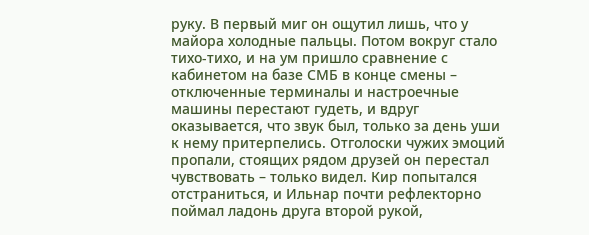руку. В первый миг он ощутил лишь, что у майора холодные пальцы. Потом вокруг стало тихо-тихо, и на ум пришло сравнение с кабинетом на базе СМБ в конце смены – отключенные терминалы и настроечные машины перестают гудеть, и вдруг оказывается, что звук был, только за день уши к нему притерпелись. Отголоски чужих эмоций пропали, стоящих рядом друзей он перестал чувствовать – только видел. Кир попытался отстраниться, и Ильнар почти рефлекторно поймал ладонь друга второй рукой,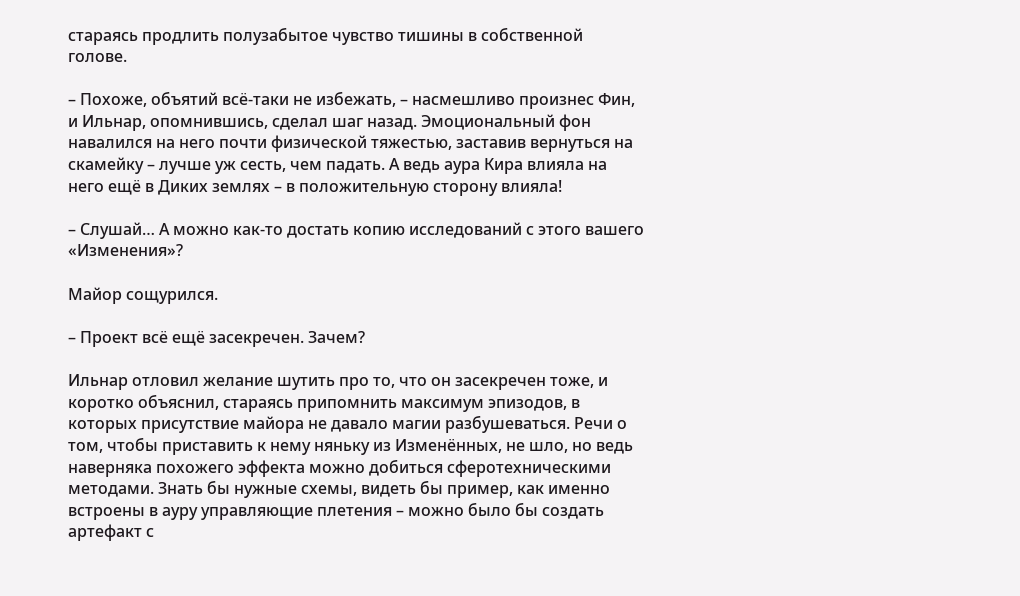стараясь продлить полузабытое чувство тишины в собственной голове.

– Похоже, объятий всё-таки не избежать, – насмешливо произнес Фин, и Ильнар, опомнившись, сделал шаг назад. Эмоциональный фон навалился на него почти физической тяжестью, заставив вернуться на скамейку – лучше уж сесть, чем падать. А ведь аура Кира влияла на него ещё в Диких землях – в положительную сторону влияла!

– Слушай… А можно как-то достать копию исследований с этого вашего «Изменения»?

Майор сощурился.

– Проект всё ещё засекречен. Зачем?

Ильнар отловил желание шутить про то, что он засекречен тоже, и коротко объяснил, стараясь припомнить максимум эпизодов, в которых присутствие майора не давало магии разбушеваться. Речи о том, чтобы приставить к нему няньку из Изменённых, не шло, но ведь наверняка похожего эффекта можно добиться сферотехническими методами. Знать бы нужные схемы, видеть бы пример, как именно встроены в ауру управляющие плетения – можно было бы создать артефакт с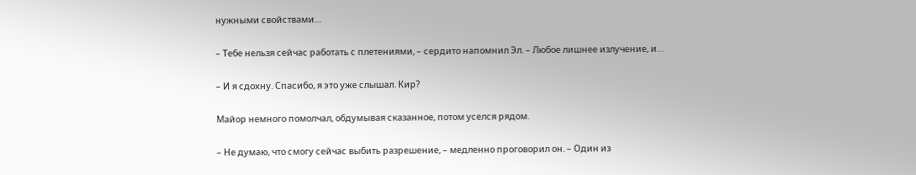нужными свойствами…

– Тебе нельзя сейчас работать с плетениями, – сердито напомнил Эл. – Любое лишнее излучение, и…

– И я сдохну. Спасибо, я это уже слышал. Кир?

Майор немного помолчал, обдумывая сказанное, потом уселся рядом.

– Не думаю, что смогу сейчас выбить разрешение, – медленно проговорил он. – Один из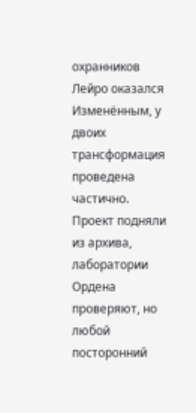охранников Лейро оказался Изменённым, у двоих трансформация проведена частично. Проект подняли из архива, лаборатории Ордена проверяют, но любой посторонний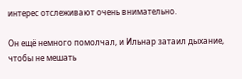интерес отслеживают очень внимательно.

Он ещё немного помолчал, и Ильнар затаил дыхание, чтобы не мешать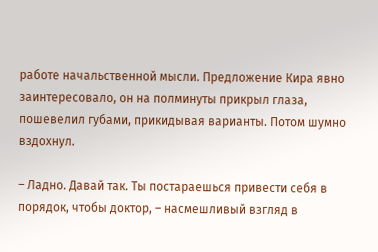работе начальственной мысли. Предложение Кира явно заинтересовало, он на полминуты прикрыл глаза, пошевелил губами, прикидывая варианты. Потом шумно вздохнул.

– Ладно. Давай так. Ты постараешься привести себя в порядок, чтобы доктор, – насмешливый взгляд в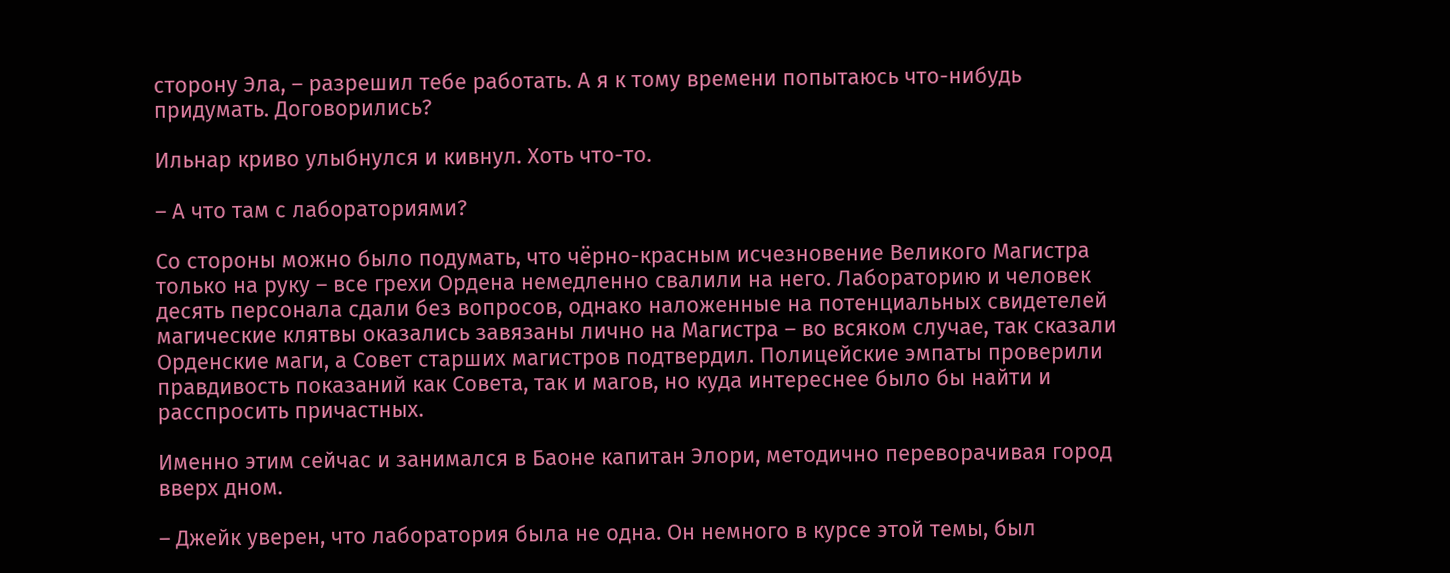сторону Эла, – разрешил тебе работать. А я к тому времени попытаюсь что-нибудь придумать. Договорились?

Ильнар криво улыбнулся и кивнул. Хоть что-то.

– А что там с лабораториями?

Со стороны можно было подумать, что чёрно-красным исчезновение Великого Магистра только на руку – все грехи Ордена немедленно свалили на него. Лабораторию и человек десять персонала сдали без вопросов, однако наложенные на потенциальных свидетелей магические клятвы оказались завязаны лично на Магистра – во всяком случае, так сказали Орденские маги, а Совет старших магистров подтвердил. Полицейские эмпаты проверили правдивость показаний как Совета, так и магов, но куда интереснее было бы найти и расспросить причастных.

Именно этим сейчас и занимался в Баоне капитан Элори, методично переворачивая город вверх дном.

– Джейк уверен, что лаборатория была не одна. Он немного в курсе этой темы, был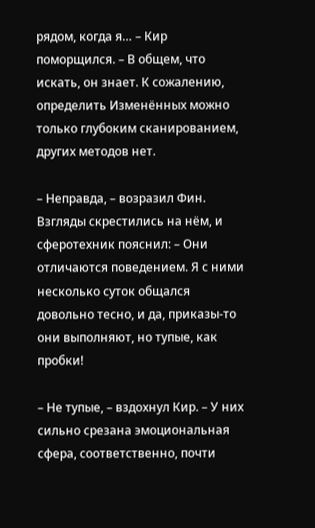рядом, когда я… – Кир поморщился. – В общем, что искать, он знает. К сожалению, определить Изменённых можно только глубоким сканированием, других методов нет.

– Неправда, – возразил Фин. Взгляды скрестились на нём, и сферотехник пояснил: – Они отличаются поведением. Я с ними несколько суток общался довольно тесно, и да, приказы-то они выполняют, но тупые, как пробки!

– Не тупые, – вздохнул Кир. – У них сильно срезана эмоциональная сфера, соответственно, почти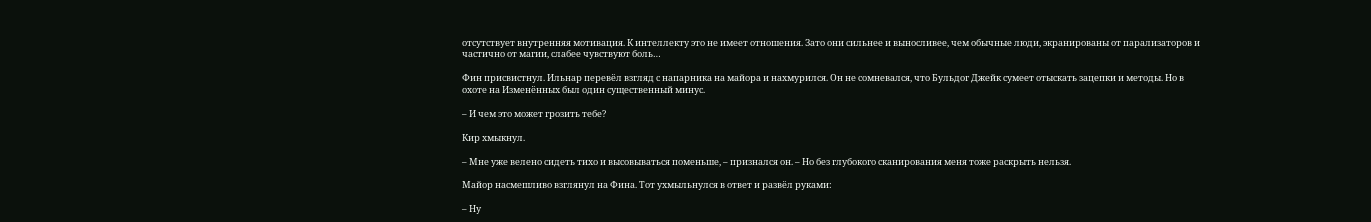отсутствует внутренняя мотивация. К интеллекту это не имеет отношения. Зато они сильнее и выносливее, чем обычные люди, экранированы от парализаторов и частично от магии, слабее чувствуют боль…

Фин присвистнул. Ильнар перевёл взгляд с напарника на майора и нахмурился. Он не сомневался, что Бульдог Джейк сумеет отыскать зацепки и методы. Но в охоте на Изменённых был один существенный минус.

– И чем это может грозить тебе?

Кир хмыкнул.

– Мне уже велено сидеть тихо и высовываться поменьше, – признался он. – Но без глубокого сканирования меня тоже раскрыть нельзя.

Майор насмешливо взглянул на Фина. Тот ухмыльнулся в ответ и развёл руками:

– Ну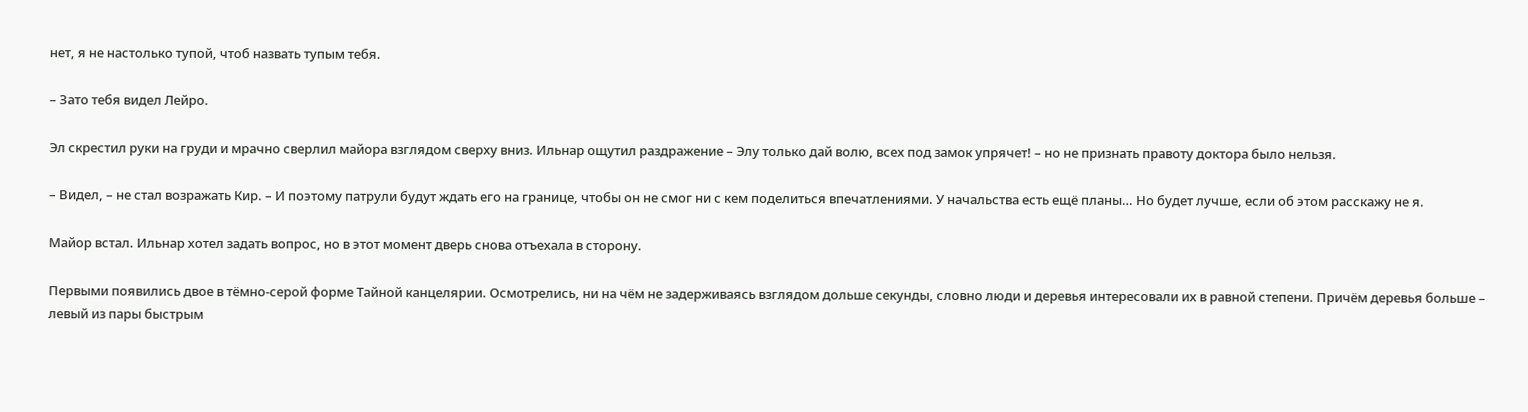нет, я не настолько тупой, чтоб назвать тупым тебя.

– Зато тебя видел Лейро.

Эл скрестил руки на груди и мрачно сверлил майора взглядом сверху вниз. Ильнар ощутил раздражение – Элу только дай волю, всех под замок упрячет! – но не признать правоту доктора было нельзя.

– Видел, – не стал возражать Кир. – И поэтому патрули будут ждать его на границе, чтобы он не смог ни с кем поделиться впечатлениями. У начальства есть ещё планы… Но будет лучше, если об этом расскажу не я.

Майор встал. Ильнар хотел задать вопрос, но в этот момент дверь снова отъехала в сторону.

Первыми появились двое в тёмно-серой форме Тайной канцелярии. Осмотрелись, ни на чём не задерживаясь взглядом дольше секунды, словно люди и деревья интересовали их в равной степени. Причём деревья больше – левый из пары быстрым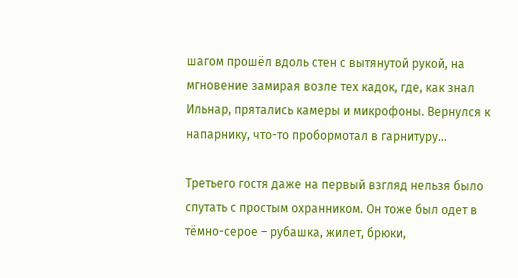шагом прошёл вдоль стен с вытянутой рукой, на мгновение замирая возле тех кадок, где, как знал Ильнар, прятались камеры и микрофоны. Вернулся к напарнику, что-то пробормотал в гарнитуру…

Третьего гостя даже на первый взгляд нельзя было спутать с простым охранником. Он тоже был одет в тёмно-серое – рубашка, жилет, брюки,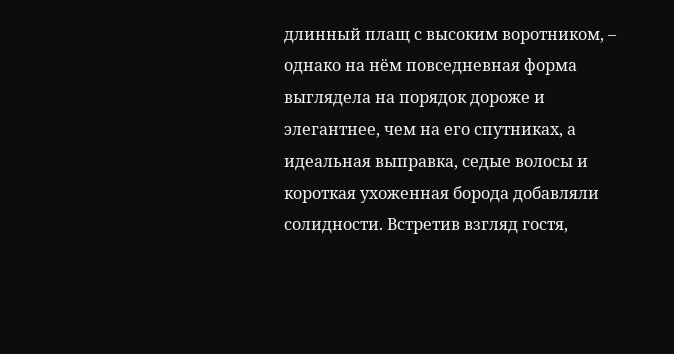длинный плащ с высоким воротником, – однако на нём повседневная форма выглядела на порядок дороже и элегантнее, чем на его спутниках, а идеальная выправка, седые волосы и короткая ухоженная борода добавляли солидности. Встретив взгляд гостя,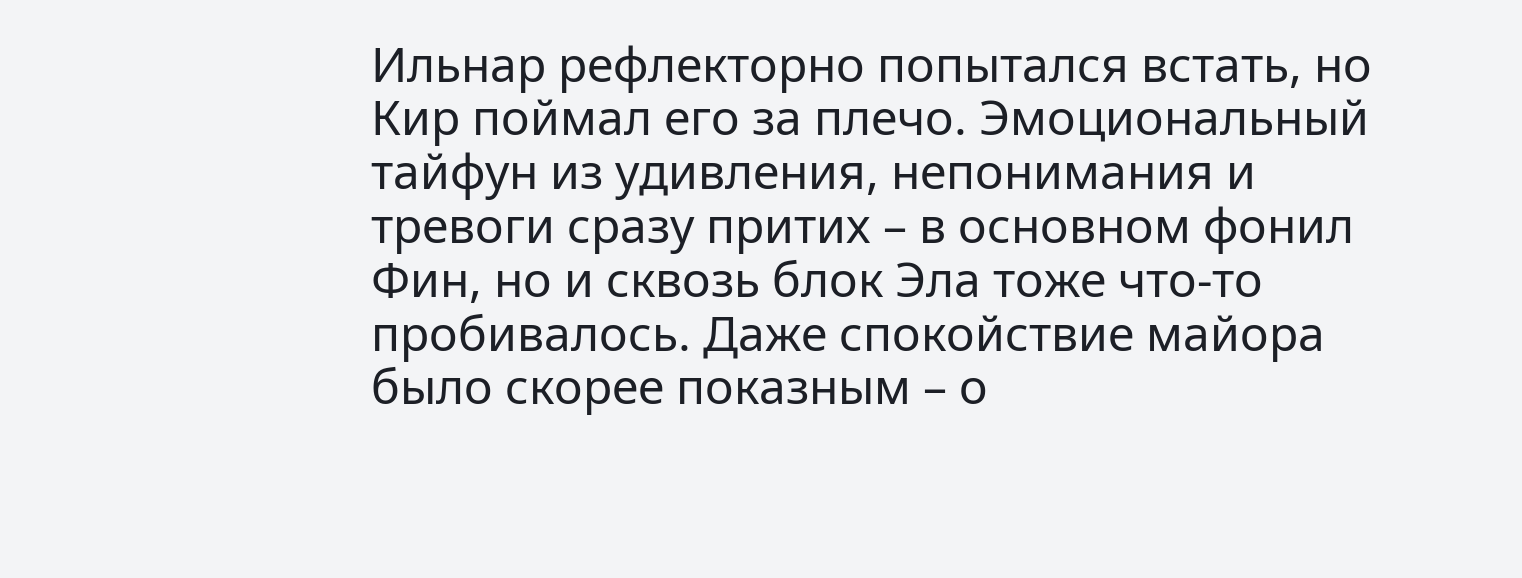Ильнар рефлекторно попытался встать, но Кир поймал его за плечо. Эмоциональный тайфун из удивления, непонимания и тревоги сразу притих – в основном фонил Фин, но и сквозь блок Эла тоже что-то пробивалось. Даже спокойствие майора было скорее показным – о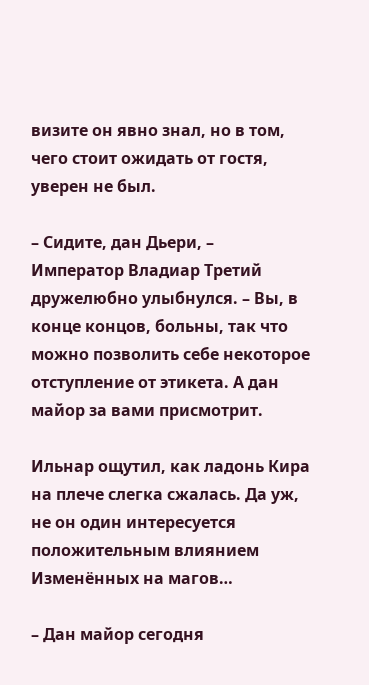визите он явно знал, но в том, чего стоит ожидать от гостя, уверен не был.

– Сидите, дан Дьери, – Император Владиар Третий дружелюбно улыбнулся. – Вы, в конце концов, больны, так что можно позволить себе некоторое отступление от этикета. А дан майор за вами присмотрит.

Ильнар ощутил, как ладонь Кира на плече слегка сжалась. Да уж, не он один интересуется положительным влиянием Изменённых на магов…

– Дан майор сегодня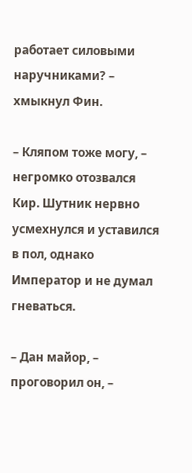работает силовыми наручниками? – хмыкнул Фин.

– Кляпом тоже могу, – негромко отозвался Кир. Шутник нервно усмехнулся и уставился в пол, однако Император и не думал гневаться.

– Дан майор, – проговорил он, –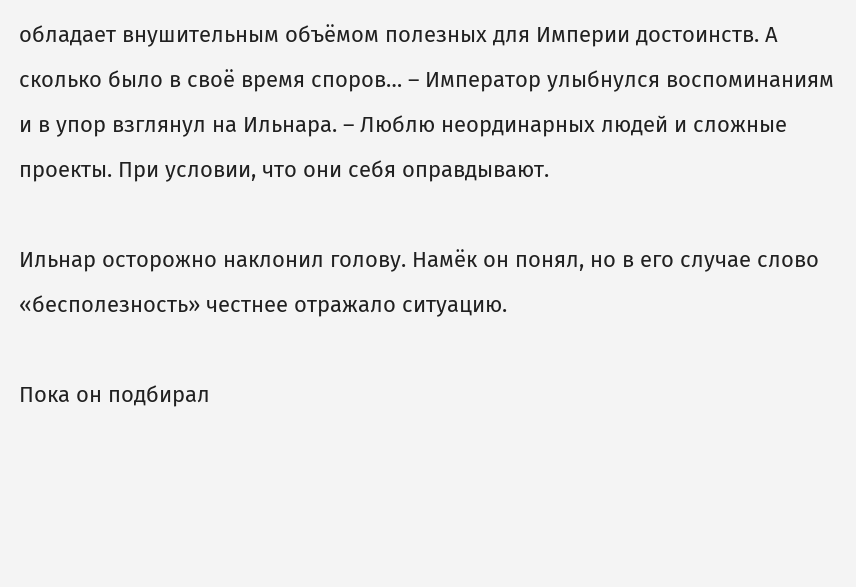обладает внушительным объёмом полезных для Империи достоинств. А сколько было в своё время споров… – Император улыбнулся воспоминаниям и в упор взглянул на Ильнара. – Люблю неординарных людей и сложные проекты. При условии, что они себя оправдывают.

Ильнар осторожно наклонил голову. Намёк он понял, но в его случае слово «бесполезность» честнее отражало ситуацию.

Пока он подбирал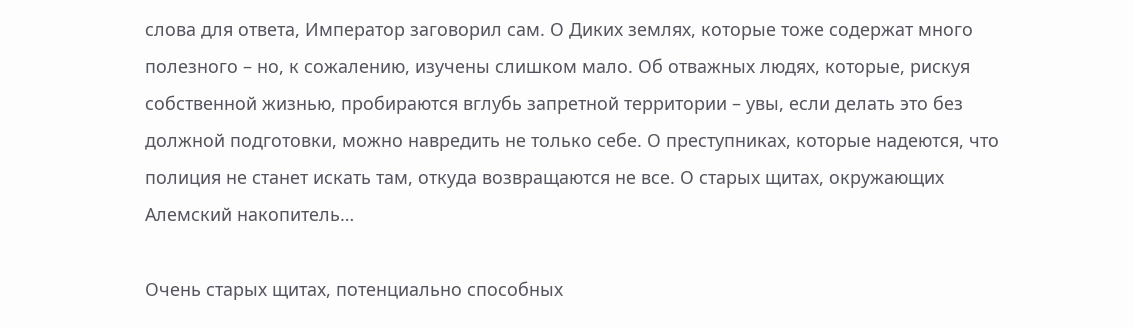слова для ответа, Император заговорил сам. О Диких землях, которые тоже содержат много полезного – но, к сожалению, изучены слишком мало. Об отважных людях, которые, рискуя собственной жизнью, пробираются вглубь запретной территории – увы, если делать это без должной подготовки, можно навредить не только себе. О преступниках, которые надеются, что полиция не станет искать там, откуда возвращаются не все. О старых щитах, окружающих Алемский накопитель…

Очень старых щитах, потенциально способных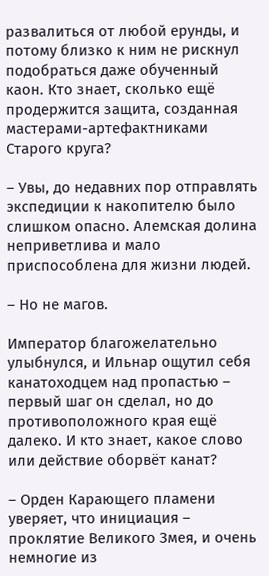развалиться от любой ерунды, и потому близко к ним не рискнул подобраться даже обученный каон. Кто знает, сколько ещё продержится защита, созданная мастерами-артефактниками Старого круга?

– Увы, до недавних пор отправлять экспедиции к накопителю было слишком опасно. Алемская долина неприветлива и мало приспособлена для жизни людей.

– Но не магов.

Император благожелательно улыбнулся, и Ильнар ощутил себя канатоходцем над пропастью – первый шаг он сделал, но до противоположного края ещё далеко. И кто знает, какое слово или действие оборвёт канат?

– Орден Карающего пламени уверяет, что инициация – проклятие Великого Змея, и очень немногие из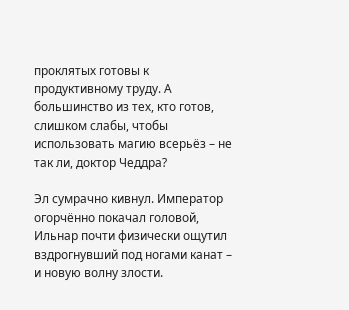проклятых готовы к продуктивному труду. А большинство из тех, кто готов, слишком слабы, чтобы использовать магию всерьёз – не так ли, доктор Чеддра?

Эл сумрачно кивнул. Император огорчённо покачал головой, Ильнар почти физически ощутил вздрогнувший под ногами канат – и новую волну злости.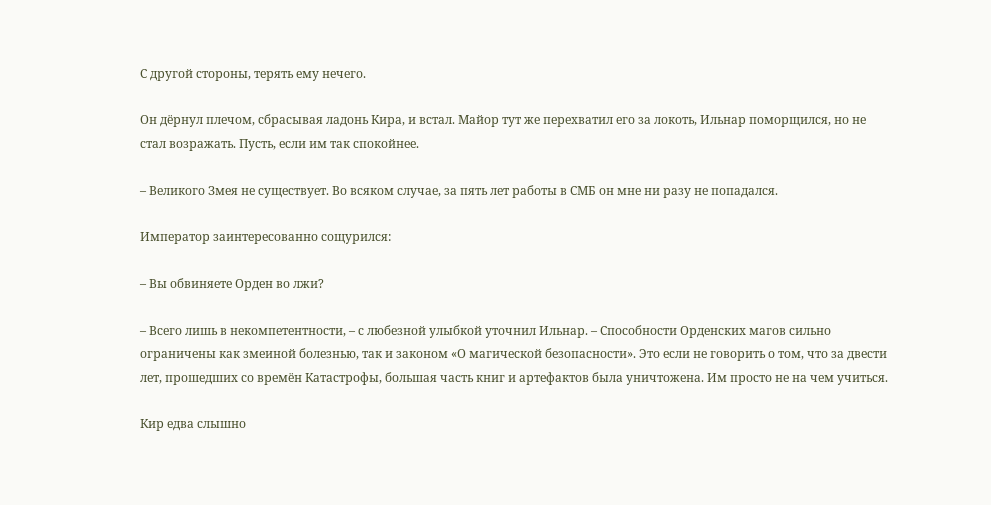С другой стороны, терять ему нечего.

Он дёрнул плечом, сбрасывая ладонь Кира, и встал. Майор тут же перехватил его за локоть, Ильнар поморщился, но не стал возражать. Пусть, если им так спокойнее.

– Великого Змея не существует. Во всяком случае, за пять лет работы в СМБ он мне ни разу не попадался.

Император заинтересованно сощурился:

– Вы обвиняете Орден во лжи?

– Всего лишь в некомпетентности, – с любезной улыбкой уточнил Ильнар. – Способности Орденских магов сильно ограничены как змеиной болезнью, так и законом «О магической безопасности». Это если не говорить о том, что за двести лет, прошедших со времён Катастрофы, большая часть книг и артефактов была уничтожена. Им просто не на чем учиться.

Кир едва слышно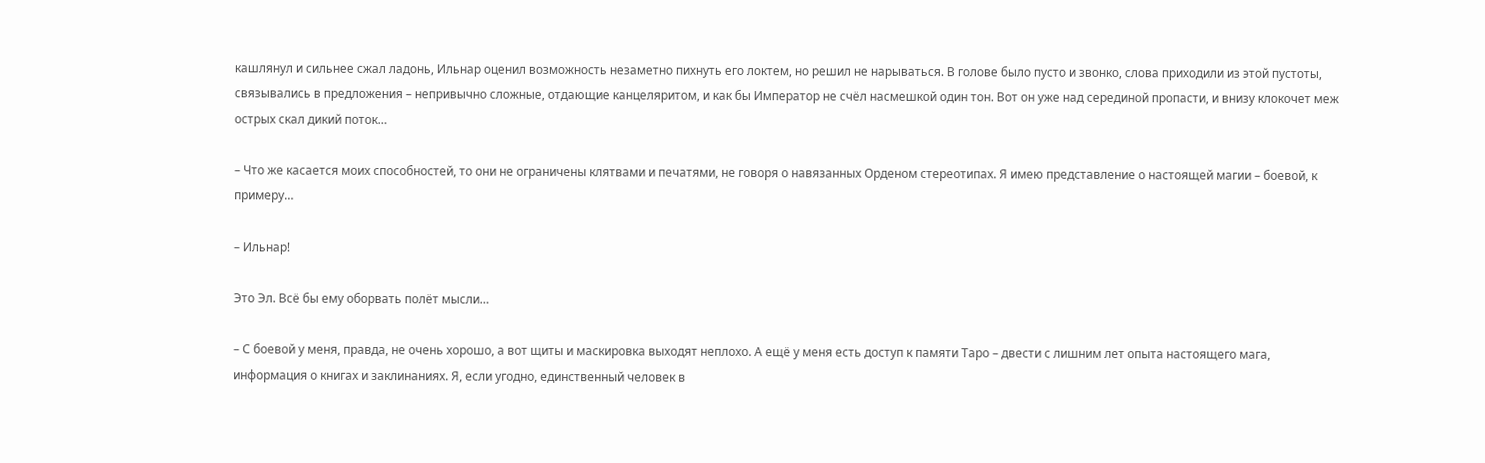кашлянул и сильнее сжал ладонь, Ильнар оценил возможность незаметно пихнуть его локтем, но решил не нарываться. В голове было пусто и звонко, слова приходили из этой пустоты, связывались в предложения – непривычно сложные, отдающие канцеляритом, и как бы Император не счёл насмешкой один тон. Вот он уже над серединой пропасти, и внизу клокочет меж острых скал дикий поток…

– Что же касается моих способностей, то они не ограничены клятвами и печатями, не говоря о навязанных Орденом стереотипах. Я имею представление о настоящей магии – боевой, к примеру…

– Ильнар!

Это Эл. Всё бы ему оборвать полёт мысли…

– С боевой у меня, правда, не очень хорошо, а вот щиты и маскировка выходят неплохо. А ещё у меня есть доступ к памяти Таро – двести с лишним лет опыта настоящего мага, информация о книгах и заклинаниях. Я, если угодно, единственный человек в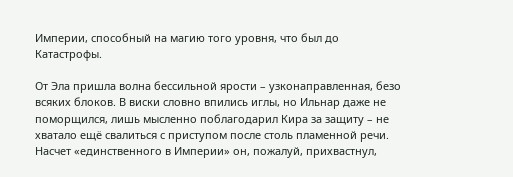Империи, способный на магию того уровня, что был до Катастрофы.

От Эла пришла волна бессильной ярости – узконаправленная, безо всяких блоков. В виски словно впились иглы, но Ильнар даже не поморщился, лишь мысленно поблагодарил Кира за защиту – не хватало ещё свалиться с приступом после столь пламенной речи. Насчет «единственного в Империи» он, пожалуй, прихвастнул,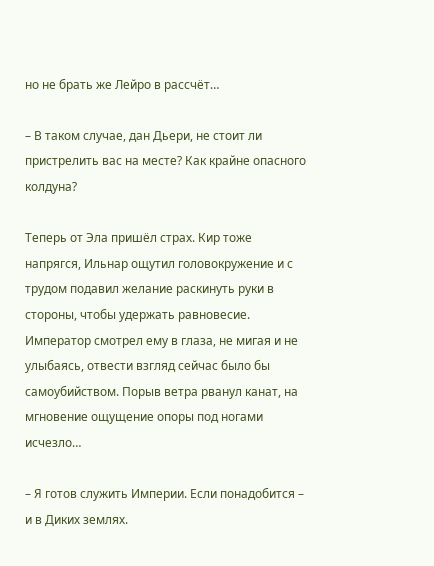но не брать же Лейро в рассчёт…

– В таком случае, дан Дьери, не стоит ли пристрелить вас на месте? Как крайне опасного колдуна?

Теперь от Эла пришёл страх. Кир тоже напрягся, Ильнар ощутил головокружение и с трудом подавил желание раскинуть руки в стороны, чтобы удержать равновесие. Император смотрел ему в глаза, не мигая и не улыбаясь, отвести взгляд сейчас было бы самоубийством. Порыв ветра рванул канат, на мгновение ощущение опоры под ногами исчезло…

– Я готов служить Империи. Если понадобится – и в Диких землях.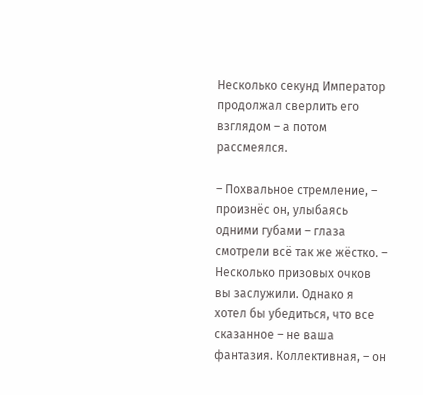Несколько секунд Император продолжал сверлить его взглядом – а потом рассмеялся.

– Похвальное стремление, – произнёс он, улыбаясь одними губами – глаза смотрели всё так же жёстко. – Несколько призовых очков вы заслужили. Однако я хотел бы убедиться, что все сказанное – не ваша фантазия. Коллективная, – он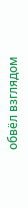обвёл взглядом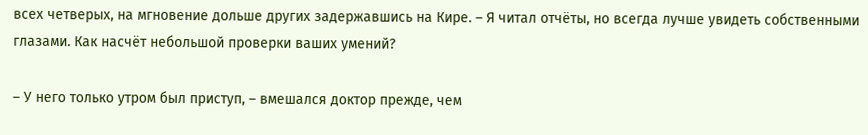всех четверых, на мгновение дольше других задержавшись на Кире. – Я читал отчёты, но всегда лучше увидеть собственными глазами. Как насчёт небольшой проверки ваших умений?

– У него только утром был приступ, – вмешался доктор прежде, чем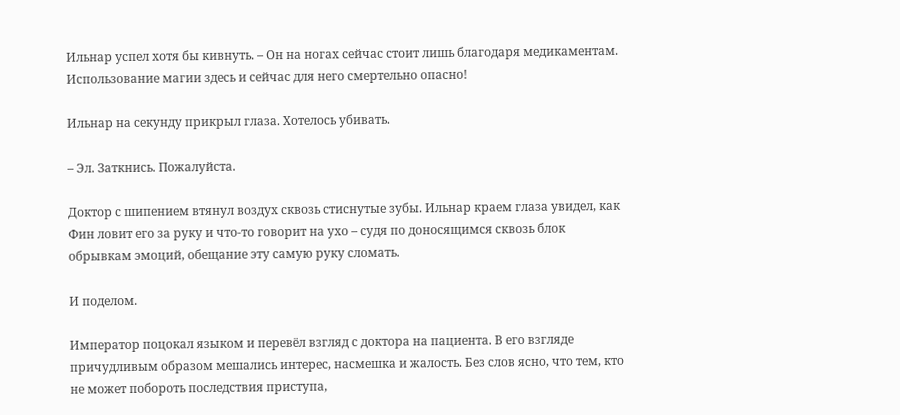Ильнар успел хотя бы кивнуть. – Он на ногах сейчас стоит лишь благодаря медикаментам. Использование магии здесь и сейчас для него смертельно опасно!

Ильнар на секунду прикрыл глаза. Хотелось убивать.

– Эл. Заткнись. Пожалуйста.

Доктор с шипением втянул воздух сквозь стиснутые зубы. Ильнар краем глаза увидел, как Фин ловит его за руку и что-то говорит на ухо – судя по доносящимся сквозь блок обрывкам эмоций, обещание эту самую руку сломать.

И поделом.

Император поцокал языком и перевёл взгляд с доктора на пациента. В его взгляде причудливым образом мешались интерес, насмешка и жалость. Без слов ясно, что тем, кто не может побороть последствия приступа,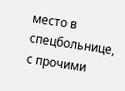место в спецбольнице, с прочими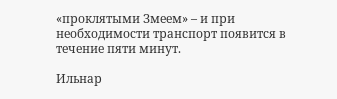«проклятыми Змеем» – и при необходимости транспорт появится в течение пяти минут.

Ильнар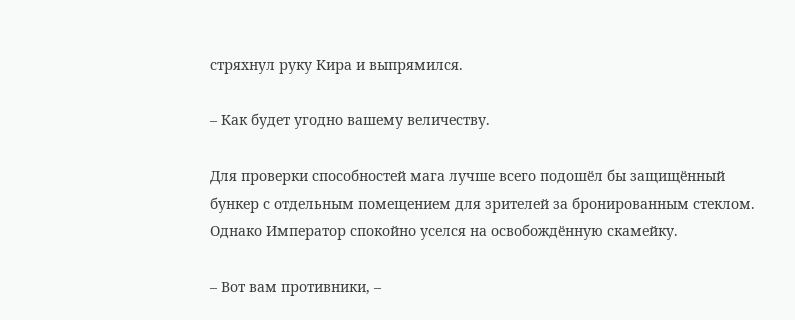стряхнул руку Кира и выпрямился.

– Как будет угодно вашему величеству.

Для проверки способностей мага лучше всего подошёл бы защищённый бункер с отдельным помещением для зрителей за бронированным стеклом. Однако Император спокойно уселся на освобождённую скамейку.

– Вот вам противники, –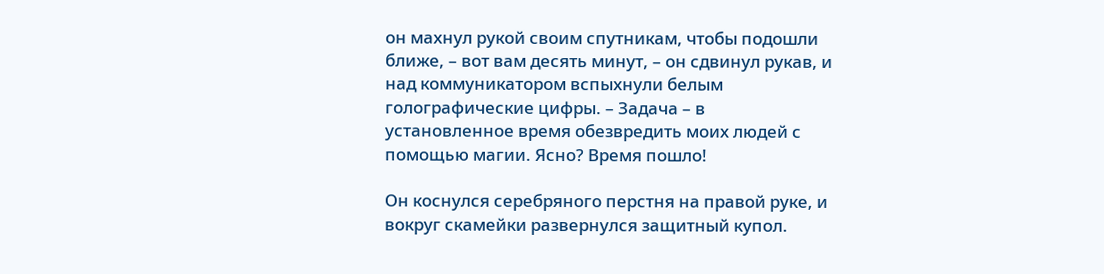он махнул рукой своим спутникам, чтобы подошли ближе, – вот вам десять минут, – он сдвинул рукав, и над коммуникатором вспыхнули белым голографические цифры. – Задача – в установленное время обезвредить моих людей с помощью магии. Ясно? Время пошло!

Он коснулся серебряного перстня на правой руке, и вокруг скамейки развернулся защитный купол.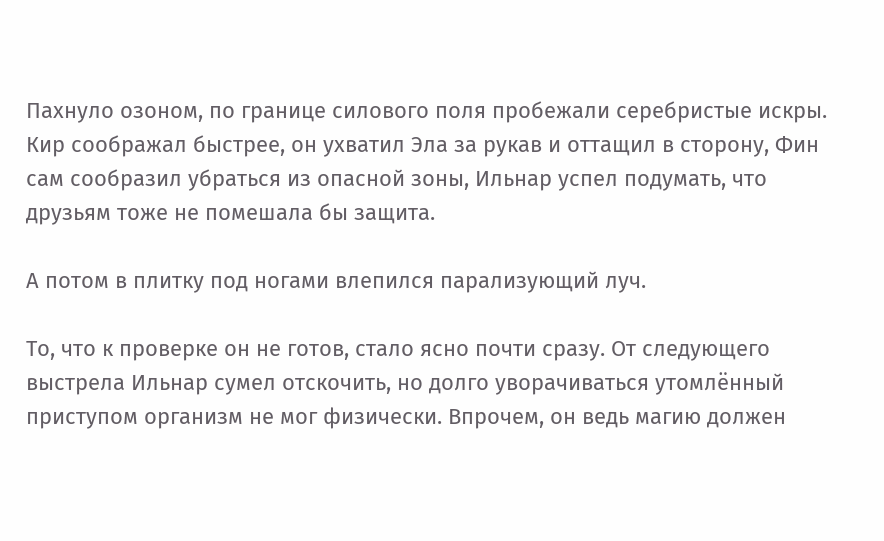Пахнуло озоном, по границе силового поля пробежали серебристые искры. Кир соображал быстрее, он ухватил Эла за рукав и оттащил в сторону, Фин сам сообразил убраться из опасной зоны, Ильнар успел подумать, что друзьям тоже не помешала бы защита.

А потом в плитку под ногами влепился парализующий луч.

То, что к проверке он не готов, стало ясно почти сразу. От следующего выстрела Ильнар сумел отскочить, но долго уворачиваться утомлённый приступом организм не мог физически. Впрочем, он ведь магию должен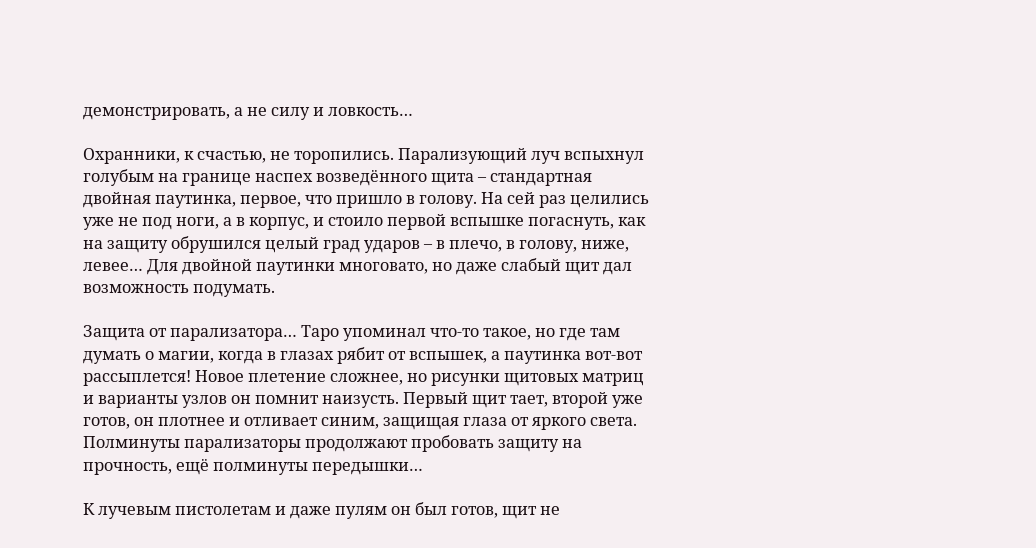демонстрировать, а не силу и ловкость…

Охранники, к счастью, не торопились. Парализующий луч вспыхнул голубым на границе наспех возведённого щита – стандартная двойная паутинка, первое, что пришло в голову. На сей раз целились уже не под ноги, а в корпус, и стоило первой вспышке погаснуть, как на защиту обрушился целый град ударов – в плечо, в голову, ниже, левее… Для двойной паутинки многовато, но даже слабый щит дал возможность подумать.

Защита от парализатора… Таро упоминал что-то такое, но где там думать о магии, когда в глазах рябит от вспышек, а паутинка вот-вот рассыплется! Новое плетение сложнее, но рисунки щитовых матриц и варианты узлов он помнит наизусть. Первый щит тает, второй уже готов, он плотнее и отливает синим, защищая глаза от яркого света. Полминуты парализаторы продолжают пробовать защиту на прочность, ещё полминуты передышки…

К лучевым пистолетам и даже пулям он был готов, щит не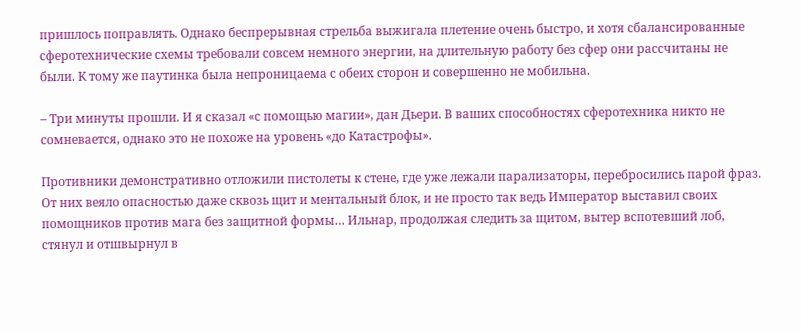пришлось поправлять. Однако беспрерывная стрельба выжигала плетение очень быстро, и хотя сбалансированные сферотехнические схемы требовали совсем немного энергии, на длительную работу без сфер они рассчитаны не были. К тому же паутинка была непроницаема с обеих сторон и совершенно не мобильна.

– Три минуты прошли. И я сказал «с помощью магии», дан Дьери. В ваших способностях сферотехника никто не сомневается, однако это не похоже на уровень «до Катастрофы».

Противники демонстративно отложили пистолеты к стене, где уже лежали парализаторы, перебросились парой фраз. От них веяло опасностью даже сквозь щит и ментальный блок, и не просто так ведь Император выставил своих помощников против мага без защитной формы… Ильнар, продолжая следить за щитом, вытер вспотевший лоб, стянул и отшвырнул в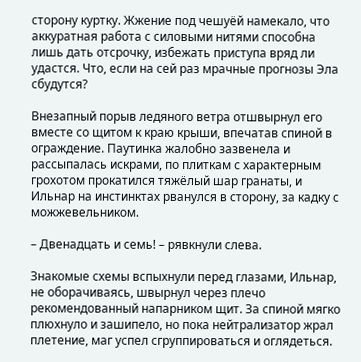сторону куртку. Жжение под чешуёй намекало, что аккуратная работа с силовыми нитями способна лишь дать отсрочку, избежать приступа вряд ли удастся. Что, если на сей раз мрачные прогнозы Эла сбудутся?

Внезапный порыв ледяного ветра отшвырнул его вместе со щитом к краю крыши, впечатав спиной в ограждение. Паутинка жалобно зазвенела и рассыпалась искрами, по плиткам с характерным грохотом прокатился тяжёлый шар гранаты, и Ильнар на инстинктах рванулся в сторону, за кадку с можжевельником.

– Двенадцать и семь! – рявкнули слева.

Знакомые схемы вспыхнули перед глазами, Ильнар, не оборачиваясь, швырнул через плечо рекомендованный напарником щит. За спиной мягко плюхнуло и зашипело, но пока нейтрализатор жрал плетение, маг успел сгруппироваться и оглядеться.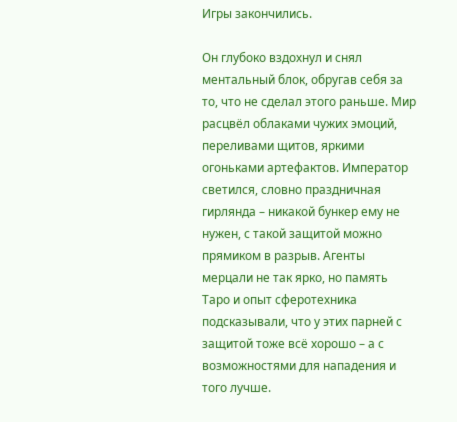Игры закончились.

Он глубоко вздохнул и снял ментальный блок, обругав себя за то, что не сделал этого раньше. Мир расцвёл облаками чужих эмоций, переливами щитов, яркими огоньками артефактов. Император светился, словно праздничная гирлянда – никакой бункер ему не нужен, с такой защитой можно прямиком в разрыв. Агенты мерцали не так ярко, но память Таро и опыт сферотехника подсказывали, что у этих парней с защитой тоже всё хорошо – а с возможностями для нападения и того лучше.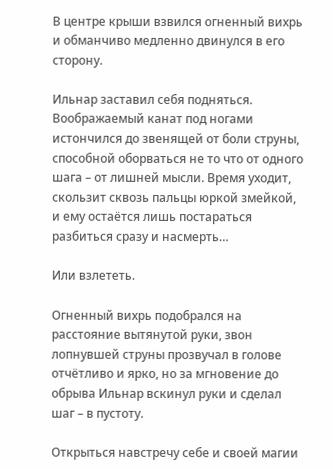В центре крыши взвился огненный вихрь и обманчиво медленно двинулся в его сторону.

Ильнар заставил себя подняться. Воображаемый канат под ногами истончился до звенящей от боли струны, способной оборваться не то что от одного шага – от лишней мысли. Время уходит, скользит сквозь пальцы юркой змейкой, и ему остаётся лишь постараться разбиться сразу и насмерть…

Или взлететь.

Огненный вихрь подобрался на расстояние вытянутой руки, звон лопнувшей струны прозвучал в голове отчётливо и ярко, но за мгновение до обрыва Ильнар вскинул руки и сделал шаг – в пустоту.

Открыться навстречу себе и своей магии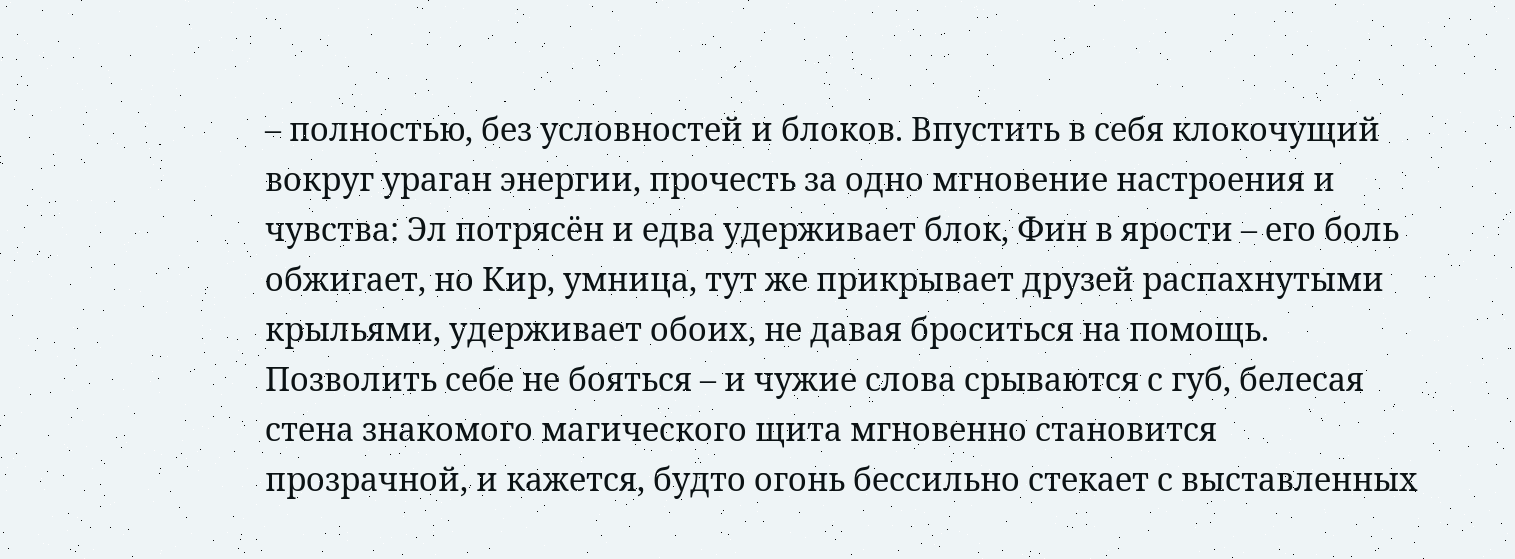– полностью, без условностей и блоков. Впустить в себя клокочущий вокруг ураган энергии, прочесть за одно мгновение настроения и чувства: Эл потрясён и едва удерживает блок, Фин в ярости – его боль обжигает, но Кир, умница, тут же прикрывает друзей распахнутыми крыльями, удерживает обоих, не давая броситься на помощь. Позволить себе не бояться – и чужие слова срываются с губ, белесая стена знакомого магического щита мгновенно становится прозрачной, и кажется, будто огонь бессильно стекает с выставленных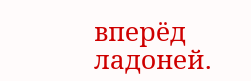вперёд ладоней.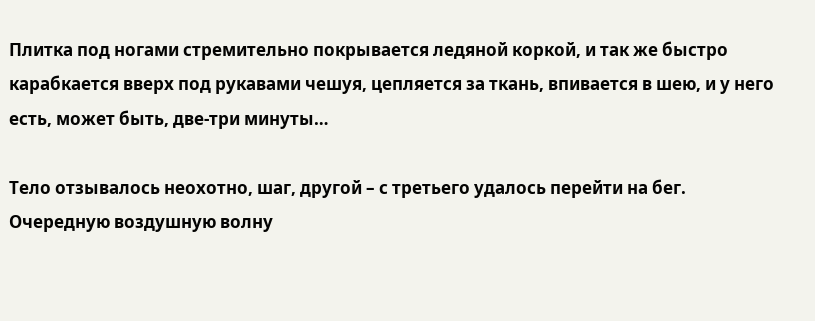Плитка под ногами стремительно покрывается ледяной коркой, и так же быстро карабкается вверх под рукавами чешуя, цепляется за ткань, впивается в шею, и у него есть, может быть, две-три минуты…

Тело отзывалось неохотно, шаг, другой – с третьего удалось перейти на бег. Очередную воздушную волну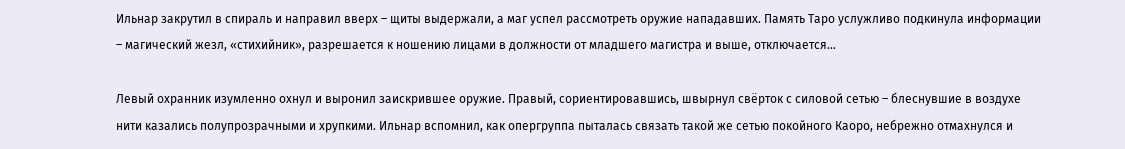Ильнар закрутил в спираль и направил вверх – щиты выдержали, а маг успел рассмотреть оружие нападавших. Память Таро услужливо подкинула информации – магический жезл, «стихийник», разрешается к ношению лицами в должности от младшего магистра и выше, отключается…

Левый охранник изумленно охнул и выронил заискрившее оружие. Правый, сориентировавшись, швырнул свёрток с силовой сетью – блеснувшие в воздухе нити казались полупрозрачными и хрупкими. Ильнар вспомнил, как опергруппа пыталась связать такой же сетью покойного Каоро, небрежно отмахнулся и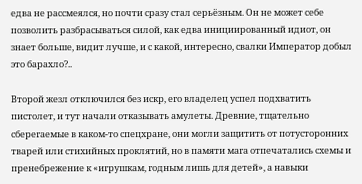едва не рассмеялся, но почти сразу стал серьёзным. Он не может себе позволить разбрасываться силой, как едва инициированный идиот, он знает больше, видит лучше, и с какой, интересно, свалки Император добыл это барахло?..

Второй жезл отключился без искр, его владелец успел подхватить пистолет, и тут начали отказывать амулеты. Древние, тщательно сберегаемые в каком-то спецхране, они могли защитить от потусторонних тварей или стихийных проклятий, но в памяти мага отпечатались схемы и пренебрежение к «игрушкам, годным лишь для детей», а навыки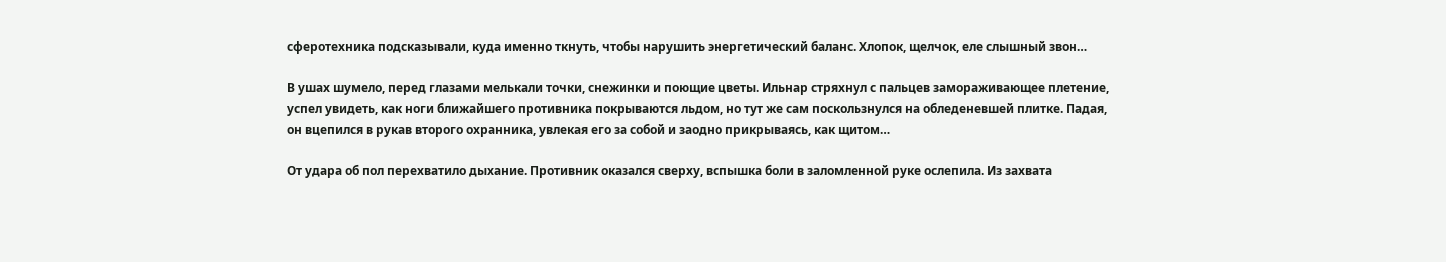сферотехника подсказывали, куда именно ткнуть, чтобы нарушить энергетический баланс. Хлопок, щелчок, еле слышный звон…

В ушах шумело, перед глазами мелькали точки, снежинки и поющие цветы. Ильнар стряхнул с пальцев замораживающее плетение, успел увидеть, как ноги ближайшего противника покрываются льдом, но тут же сам поскользнулся на обледеневшей плитке. Падая, он вцепился в рукав второго охранника, увлекая его за собой и заодно прикрываясь, как щитом…

От удара об пол перехватило дыхание. Противник оказался сверху, вспышка боли в заломленной руке ослепила. Из захвата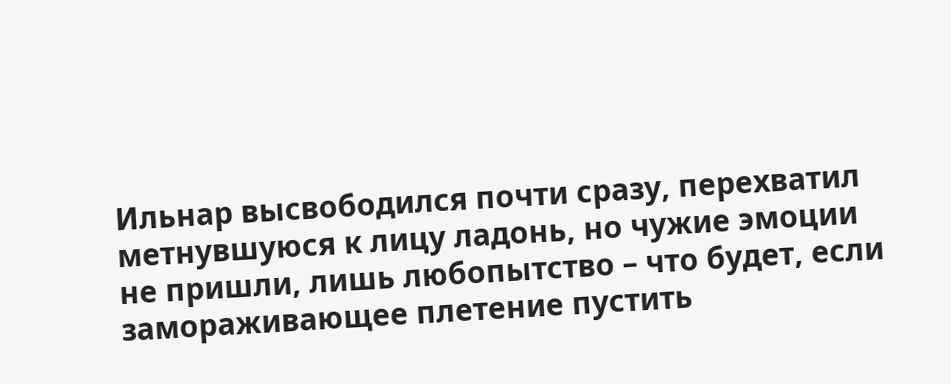Ильнар высвободился почти сразу, перехватил метнувшуюся к лицу ладонь, но чужие эмоции не пришли, лишь любопытство – что будет, если замораживающее плетение пустить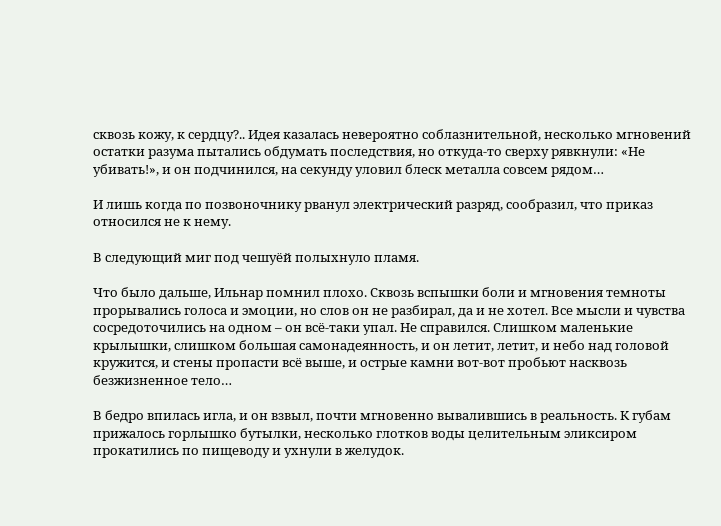сквозь кожу, к сердцу?.. Идея казалась невероятно соблазнительной, несколько мгновений остатки разума пытались обдумать последствия, но откуда-то сверху рявкнули: «Не убивать!», и он подчинился, на секунду уловил блеск металла совсем рядом…

И лишь когда по позвоночнику рванул электрический разряд, сообразил, что приказ относился не к нему.

В следующий миг под чешуёй полыхнуло пламя.

Что было дальше, Ильнар помнил плохо. Сквозь вспышки боли и мгновения темноты прорывались голоса и эмоции, но слов он не разбирал, да и не хотел. Все мысли и чувства сосредоточились на одном – он всё-таки упал. Не справился. Слишком маленькие крылышки, слишком большая самонадеянность, и он летит, летит, и небо над головой кружится, и стены пропасти всё выше, и острые камни вот-вот пробьют насквозь безжизненное тело…

В бедро впилась игла, и он взвыл, почти мгновенно вывалившись в реальность. К губам прижалось горлышко бутылки, несколько глотков воды целительным эликсиром прокатились по пищеводу и ухнули в желудок.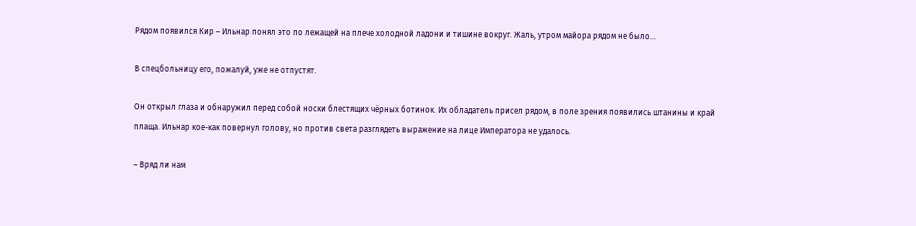Рядом появился Кир – Ильнар понял это по лежащей на плече холодной ладони и тишине вокруг. Жаль, утром майора рядом не было…

В спецбольницу его, пожалуй, уже не отпустят.

Он открыл глаза и обнаружил перед собой носки блестящих чёрных ботинок. Их обладатель присел рядом, в поле зрения появились штанины и край плаща. Ильнар кое-как повернул голову, но против света разглядеть выражение на лице Императора не удалось.

– Вряд ли нам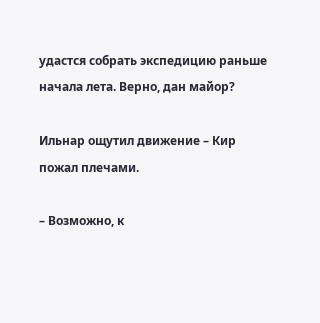удастся собрать экспедицию раньше начала лета. Верно, дан майор?

Ильнар ощутил движение – Кир пожал плечами.

– Возможно, к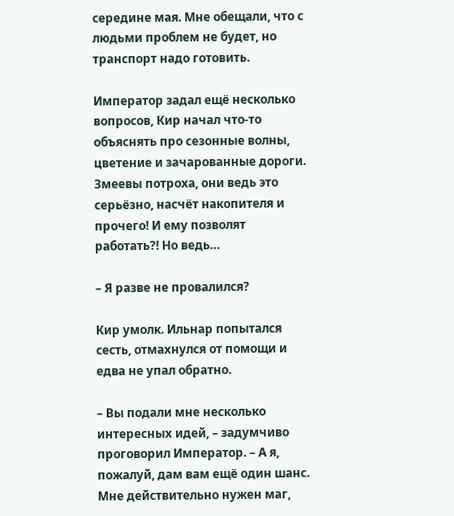середине мая. Мне обещали, что с людьми проблем не будет, но транспорт надо готовить.

Император задал ещё несколько вопросов, Кир начал что-то объяснять про сезонные волны, цветение и зачарованные дороги. Змеевы потроха, они ведь это серьёзно, насчёт накопителя и прочего! И ему позволят работать?! Но ведь…

– Я разве не провалился?

Кир умолк. Ильнар попытался сесть, отмахнулся от помощи и едва не упал обратно.

– Вы подали мне несколько интересных идей, – задумчиво проговорил Император. – А я, пожалуй, дам вам ещё один шанс. Мне действительно нужен маг,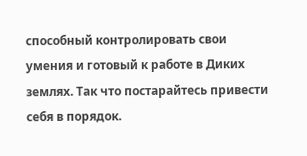способный контролировать свои умения и готовый к работе в Диких землях. Так что постарайтесь привести себя в порядок.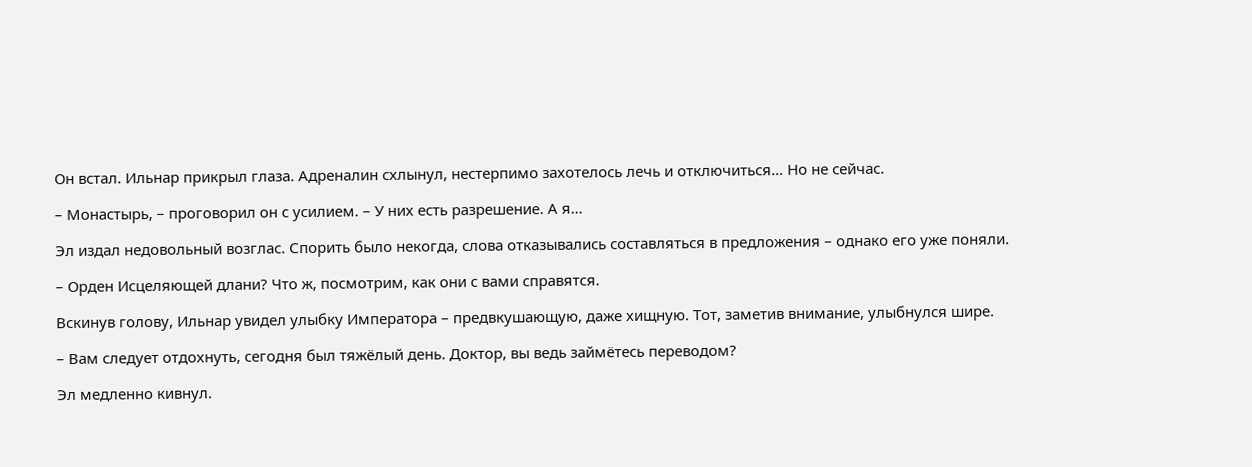Он встал. Ильнар прикрыл глаза. Адреналин схлынул, нестерпимо захотелось лечь и отключиться… Но не сейчас.

– Монастырь, – проговорил он с усилием. – У них есть разрешение. А я…

Эл издал недовольный возглас. Спорить было некогда, слова отказывались составляться в предложения – однако его уже поняли.

– Орден Исцеляющей длани? Что ж, посмотрим, как они с вами справятся.

Вскинув голову, Ильнар увидел улыбку Императора – предвкушающую, даже хищную. Тот, заметив внимание, улыбнулся шире.

– Вам следует отдохнуть, сегодня был тяжёлый день. Доктор, вы ведь займётесь переводом?

Эл медленно кивнул.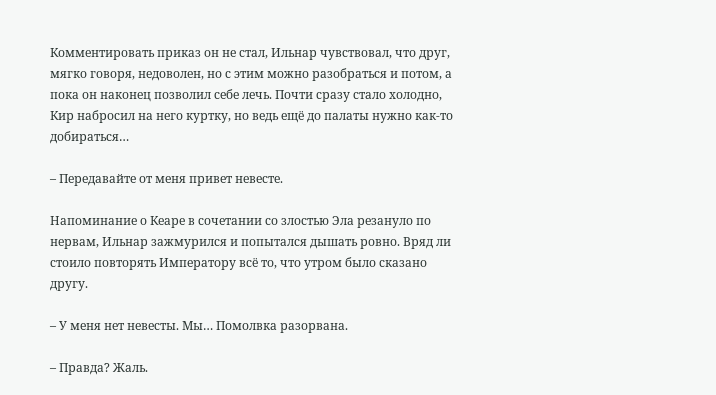Комментировать приказ он не стал, Ильнар чувствовал, что друг, мягко говоря, недоволен, но с этим можно разобраться и потом, а пока он наконец позволил себе лечь. Почти сразу стало холодно, Кир набросил на него куртку, но ведь ещё до палаты нужно как-то добираться…

– Передавайте от меня привет невесте.

Напоминание о Кеаре в сочетании со злостью Эла резануло по нервам, Ильнар зажмурился и попытался дышать ровно. Вряд ли стоило повторять Императору всё то, что утром было сказано другу.

– У меня нет невесты. Мы… Помолвка разорвана.

– Правда? Жаль.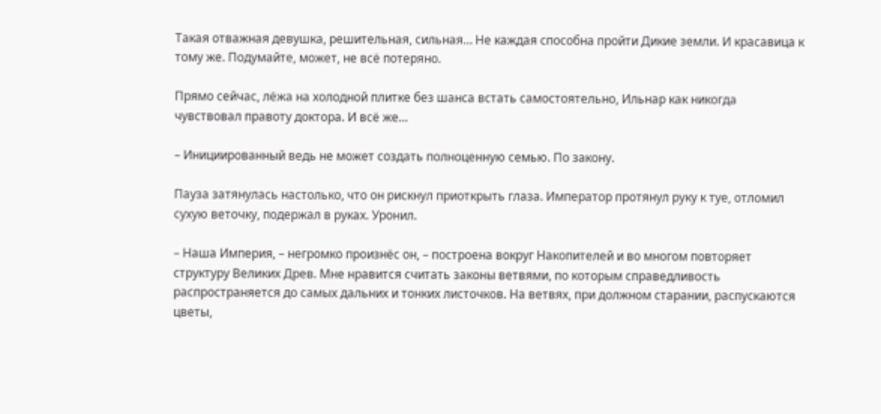Такая отважная девушка, решительная, сильная… Не каждая способна пройти Дикие земли. И красавица к тому же. Подумайте, может, не всё потеряно.

Прямо сейчас, лёжа на холодной плитке без шанса встать самостоятельно, Ильнар как никогда чувствовал правоту доктора. И всё же…

– Инициированный ведь не может создать полноценную семью. По закону.

Пауза затянулась настолько, что он рискнул приоткрыть глаза. Император протянул руку к туе, отломил сухую веточку, подержал в руках. Уронил.

– Наша Империя, – негромко произнёс он, – построена вокруг Накопителей и во многом повторяет структуру Великих Древ. Мне нравится считать законы ветвями, по которым справедливость распространяется до самых дальних и тонких листочков. На ветвях, при должном старании, распускаются цветы,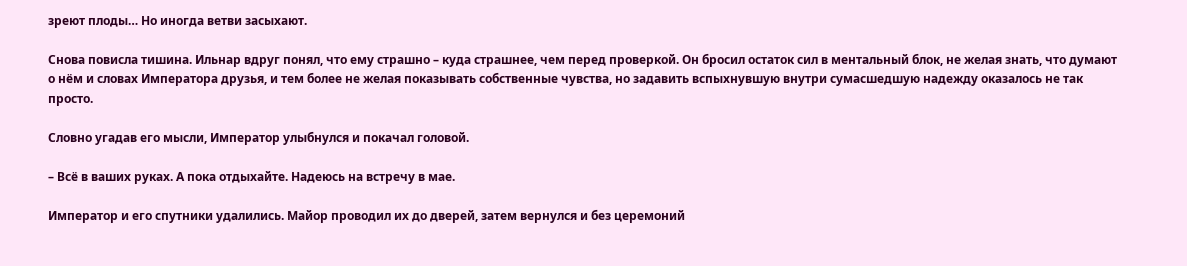зреют плоды… Но иногда ветви засыхают.

Снова повисла тишина. Ильнар вдруг понял, что ему страшно – куда страшнее, чем перед проверкой. Он бросил остаток сил в ментальный блок, не желая знать, что думают о нём и словах Императора друзья, и тем более не желая показывать собственные чувства, но задавить вспыхнувшую внутри сумасшедшую надежду оказалось не так просто.

Словно угадав его мысли, Император улыбнулся и покачал головой.

– Всё в ваших руках. А пока отдыхайте. Надеюсь на встречу в мае.

Император и его спутники удалились. Майор проводил их до дверей, затем вернулся и без церемоний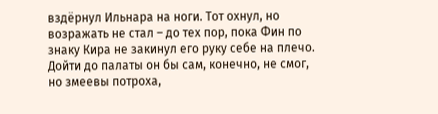вздёрнул Ильнара на ноги. Тот охнул, но возражать не стал – до тех пор, пока Фин по знаку Кира не закинул его руку себе на плечо. Дойти до палаты он бы сам, конечно, не смог, но змеевы потроха,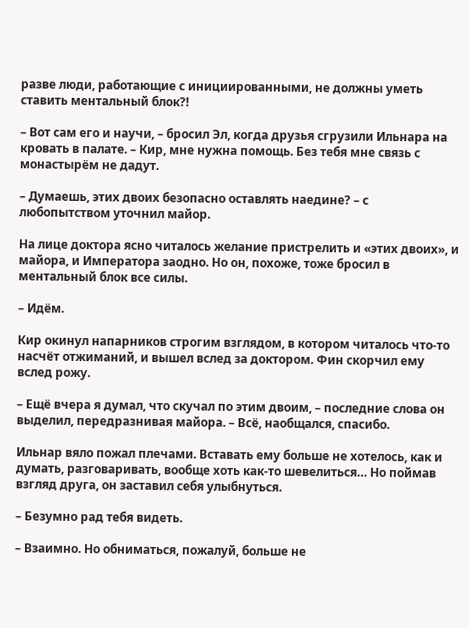разве люди, работающие с инициированными, не должны уметь ставить ментальный блок?!

– Вот сам его и научи, – бросил Эл, когда друзья сгрузили Ильнара на кровать в палате. – Кир, мне нужна помощь. Без тебя мне связь с монастырём не дадут.

– Думаешь, этих двоих безопасно оставлять наедине? – с любопытством уточнил майор.

На лице доктора ясно читалось желание пристрелить и «этих двоих», и майора, и Императора заодно. Но он, похоже, тоже бросил в ментальный блок все силы.

– Идём.

Кир окинул напарников строгим взглядом, в котором читалось что-то насчёт отжиманий, и вышел вслед за доктором. Фин скорчил ему вслед рожу.

– Ещё вчера я думал, что скучал по этим двоим, – последние слова он выделил, передразнивая майора. – Всё, наобщался, спасибо.

Ильнар вяло пожал плечами. Вставать ему больше не хотелось, как и думать, разговаривать, вообще хоть как-то шевелиться… Но поймав взгляд друга, он заставил себя улыбнуться.

– Безумно рад тебя видеть.

– Взаимно. Но обниматься, пожалуй, больше не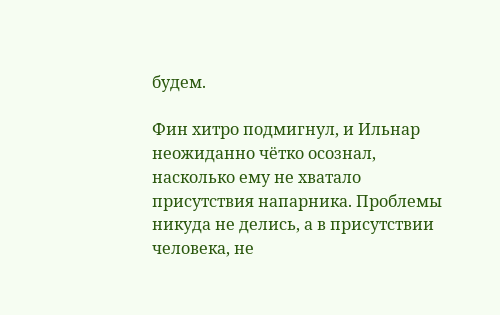будем.

Фин хитро подмигнул, и Ильнар неожиданно чётко осознал, насколько ему не хватало присутствия напарника. Проблемы никуда не делись, а в присутствии человека, не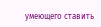умеющего ставить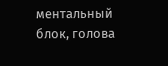ментальный блок, голова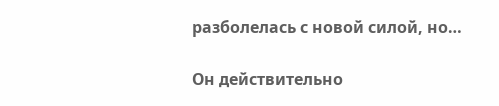разболелась с новой силой, но…

Он действительно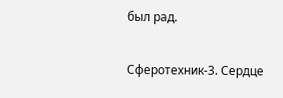был рад.

Сферотехник-3. Сердце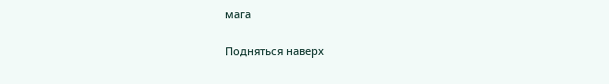мага

Подняться наверх